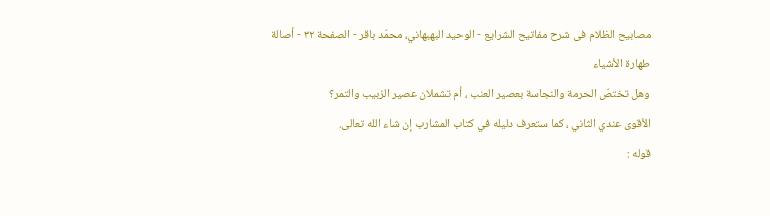مصابيح الظلام فی شرح مفاتیح الشرایع - الوحيد البهبهاني، محمّد باقر - الصفحة ٣٢ - أصالة طهارة الأشياء
وهل تختصّ الحرمة والنجاسة بعصير العنب ، أم تشملان عصير الزبيب والتمر؟
الأقوى عندي الثاني ، كما ستعرف دليله في كتاب المشارب إن شاء الله تعالى.
قوله :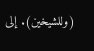(وللشيخين). إلى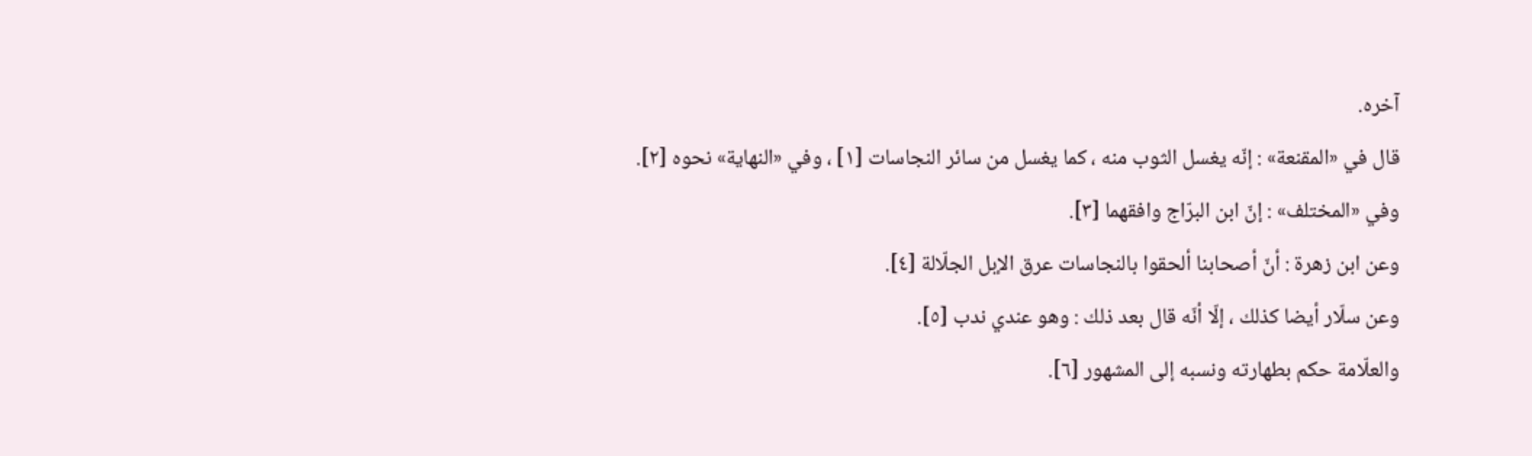آخره.
قال في «المقنعة» : إنّه يغسل الثوب منه ، كما يغسل من سائر النجاسات [١] ، وفي «النهاية» نحوه [٢].
وفي «المختلف» : إنّ ابن البرّاج وافقهما [٣].
وعن ابن زهرة : أنّ أصحابنا ألحقوا بالنجاسات عرق الإبل الجلّالة [٤].
وعن سلّار أيضا كذلك ، إلّا أنّه قال بعد ذلك : وهو عندي ندب [٥].
والعلّامة حكم بطهارته ونسبه إلى المشهور [٦].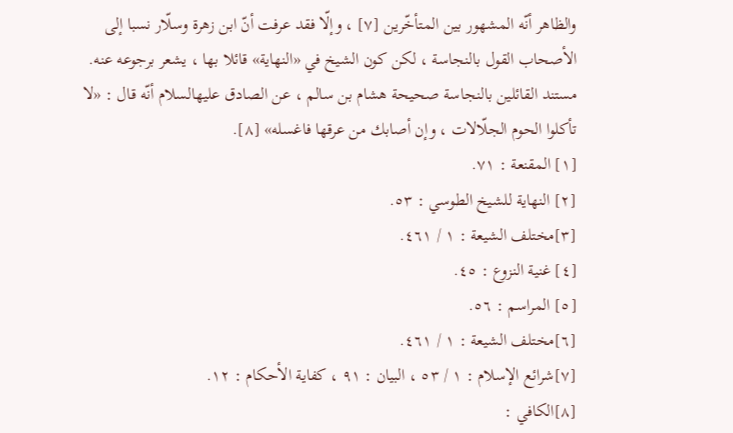والظاهر أنّه المشهور بين المتأخّرين [٧] ، وإلّا فقد عرفت أنّ ابن زهرة وسلّار نسبا إلى الأصحاب القول بالنجاسة ، لكن كون الشيخ في «النهاية» قائلا بها ، يشعر برجوعه عنه.
مستند القائلين بالنجاسة صحيحة هشام بن سالم ، عن الصادق عليهالسلام أنّه قال : «لا تأكلوا الحوم الجلّالات ، وإن أصابك من عرقها فاغسله» [٨].
[١] المقنعة : ٧١.
[٢] النهاية للشيخ الطوسي : ٥٣.
[٣]مختلف الشيعة : ١ / ٤٦١.
[٤] غنية النزوع : ٤٥.
[٥] المراسم : ٥٦.
[٦]مختلف الشيعة : ١ / ٤٦١.
[٧]شرائع الإسلام : ١ / ٥٣ ، البيان : ٩١ ، كفاية الأحكام : ١٢.
[٨]الكافي :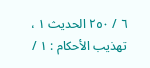٦ / ٢٥٠ الحديث ١ ، تهذيب الأحكام : ١ /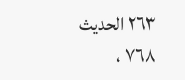٢٦٣ الحديث ٧٦٨ ،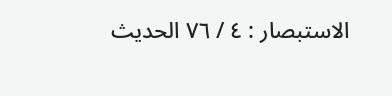الاستبصار : ٤ / ٧٦ الحديث